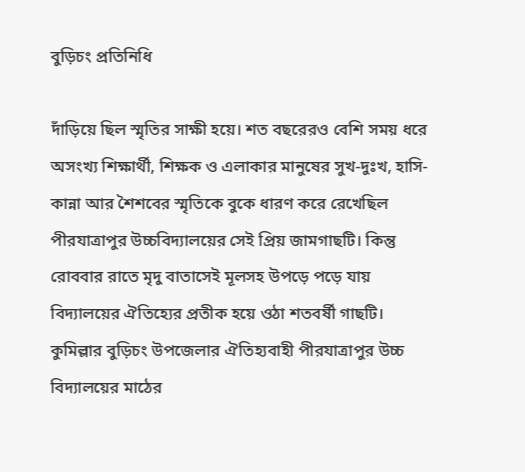বুড়িচং প্রতিনিধি

দাঁড়িয়ে ছিল স্মৃতির সাক্ষী হয়ে। শত বছরেরও বেশি সময় ধরে অসংখ্য শিক্ষার্থী, শিক্ষক ও এলাকার মানুষের সুখ-দুঃখ, হাসি-কান্না আর শৈশবের স্মৃতিকে বুকে ধারণ করে রেখেছিল পীরযাত্রাপুর উচ্চবিদ্যালয়ের সেই প্রিয় জামগাছটি। কিন্তু রোববার রাতে মৃদু বাতাসেই মূলসহ উপড়ে পড়ে যায় বিদ্যালয়ের ঐতিহ্যের প্রতীক হয়ে ওঠা শতবর্ষী গাছটি।
কুমিল্লার বুড়িচং উপজেলার ঐতিহ্যবাহী পীরযাত্রাপুর উচ্চ বিদ্যালয়ের মাঠের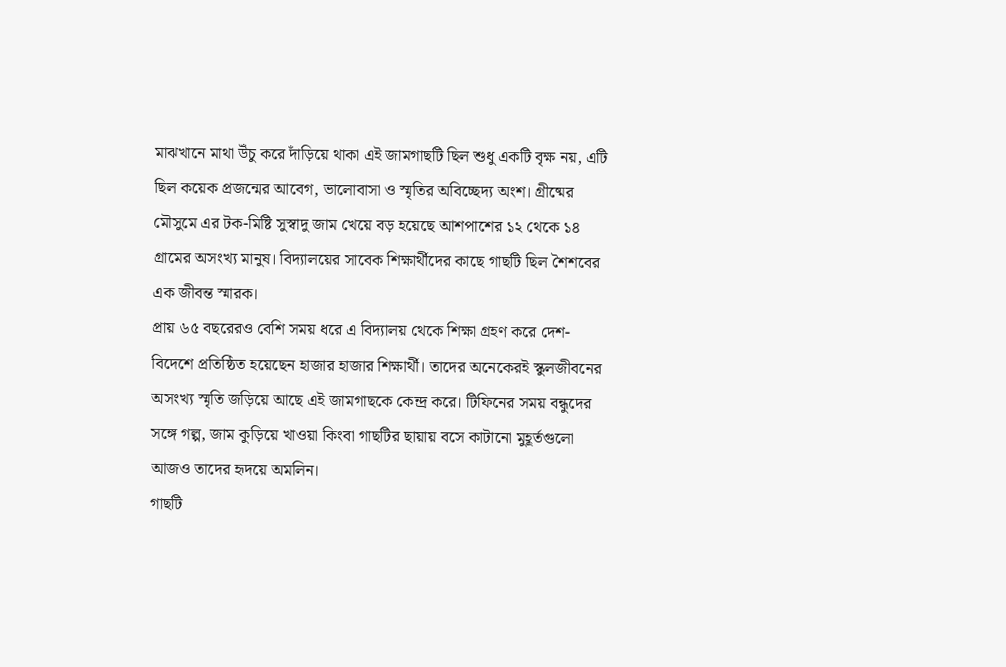মাঝখানে মাথা উঁচু করে দাঁড়িয়ে থাকা এই জামগাছটি ছিল শুধু একটি বৃক্ষ নয়, এটি ছিল কয়েক প্রজন্মের আবেগ, ভালোবাসা ও স্মৃতির অবিচ্ছেদ্য অংশ। গ্রীষ্মের মৌসুমে এর টক-মিষ্টি সুস্বাদু জাম খেয়ে বড় হয়েছে আশপাশের ১২ থেকে ১৪ গ্রামের অসংখ্য মানুষ। বিদ্যালয়ের সাবেক শিক্ষার্থীদের কাছে গাছটি ছিল শৈশবের এক জীবন্ত স্মারক।
প্রায় ৬৫ বছরেরও বেশি সময় ধরে এ বিদ্যালয় থেকে শিক্ষা গ্রহণ করে দেশ-বিদেশে প্রতিষ্ঠিত হয়েছেন হাজার হাজার শিক্ষার্থী। তাদের অনেকেরই স্কুলজীবনের অসংখ্য স্মৃতি জড়িয়ে আছে এই জামগাছকে কেন্দ্র করে। টিফিনের সময় বন্ধুদের সঙ্গে গল্প, জাম কুড়িয়ে খাওয়া কিংবা গাছটির ছায়ায় বসে কাটানো মুহূর্তগুলো আজও তাদের হৃদয়ে অমলিন।
গাছটি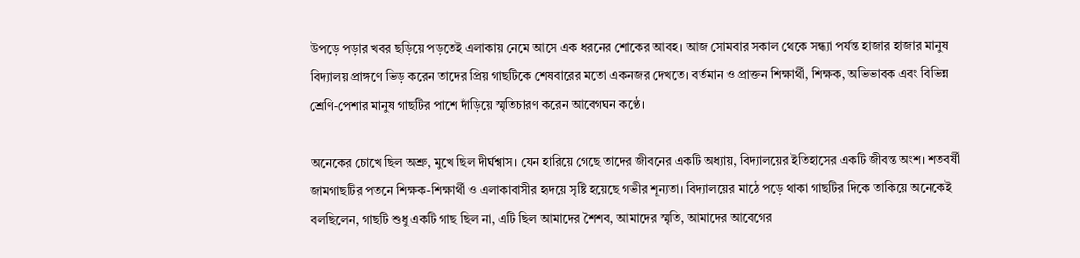উপড়ে পড়ার খবর ছড়িয়ে পড়তেই এলাকায় নেমে আসে এক ধরনের শোকের আবহ। আজ সোমবার সকাল থেকে সন্ধ্যা পর্যন্ত হাজার হাজার মানুষ বিদ্যালয় প্রাঙ্গণে ভিড় করেন তাদের প্রিয় গাছটিকে শেষবারের মতো একনজর দেখতে। বর্তমান ও প্রাক্তন শিক্ষার্থী, শিক্ষক, অভিভাবক এবং বিভিন্ন শ্রেণি-পেশার মানুষ গাছটির পাশে দাঁড়িয়ে স্মৃতিচারণ করেন আবেগঘন কণ্ঠে।

অনেকের চোখে ছিল অশ্রু, মুখে ছিল দীর্ঘশ্বাস। যেন হারিয়ে গেছে তাদের জীবনের একটি অধ্যায়, বিদ্যালয়ের ইতিহাসের একটি জীবন্ত অংশ। শতবর্ষী জামগাছটির পতনে শিক্ষক-শিক্ষার্থী ও এলাকাবাসীর হৃদয়ে সৃষ্টি হয়েছে গভীর শূন্যতা। বিদ্যালয়ের মাঠে পড়ে থাকা গাছটির দিকে তাকিয়ে অনেকেই বলছিলেন, গাছটি শুধু একটি গাছ ছিল না, এটি ছিল আমাদের শৈশব, আমাদের স্মৃতি, আমাদের আবেগের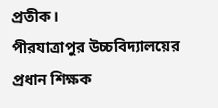প্রতীক।
পীরযাত্রাপুর উচ্চবিদ্যালয়ের প্রধান শিক্ষক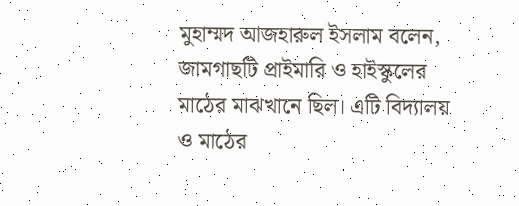মুহাম্মদ আজহারুল ইসলাম বলেন, জামগাছটি প্রাইমারি ও হাইস্কুলের মাঠের মাঝখানে ছিল। এটি বিদ্যালয় ও মাঠের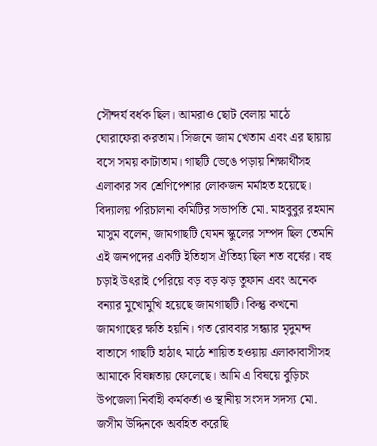সৌন্দর্য বর্ধক ছিল। আমরাও ছোট বেলায় মাঠে ঘোরাফেরা করতাম। সিজনে জাম খেতাম এবং এর ছায়ায় বসে সময় কাটাতাম। গাছটি ভেঙে পড়ায় শিক্ষার্থীসহ এলাকার সব শ্রেণিপেশার লোকজন মর্মাহত হয়েছে।
বিদ্যালয় পরিচালনা কমিটির সভাপতি মো. মাহবুবুর রহমান মাসুম বলেন, জামগাছটি যেমন স্কুলের সম্পদ ছিল তেমনি এই জনপদের একটি ইতিহাস ঐতিহ্য ছিল শত বর্ষের। বহু চড়াই উৎরাই পেরিয়ে বড় বড় ঝড় তুফান এবং অনেক বন্যার মুখোমুখি হয়েছে জামগাছটি। কিন্তু কখনো জামগাছের ক্ষতি হয়নি। গত রোববার সন্ধ্যার মৃদুমন্দ বাতাসে গাছটি হাঠাৎ মাঠে শায়িত হওয়ায় এলাকাবাসীসহ আমাকে বিষন্নতায় ফেলেছে। আমি এ বিষয়ে বুড়িচং উপজেলা নির্বাহী কর্মকর্তা ও স্থানীয় সংসদ সদস্য মো. জসীম উদ্দিনকে অবহিত করেছি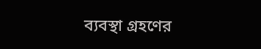ব্যবস্থা গ্রহণের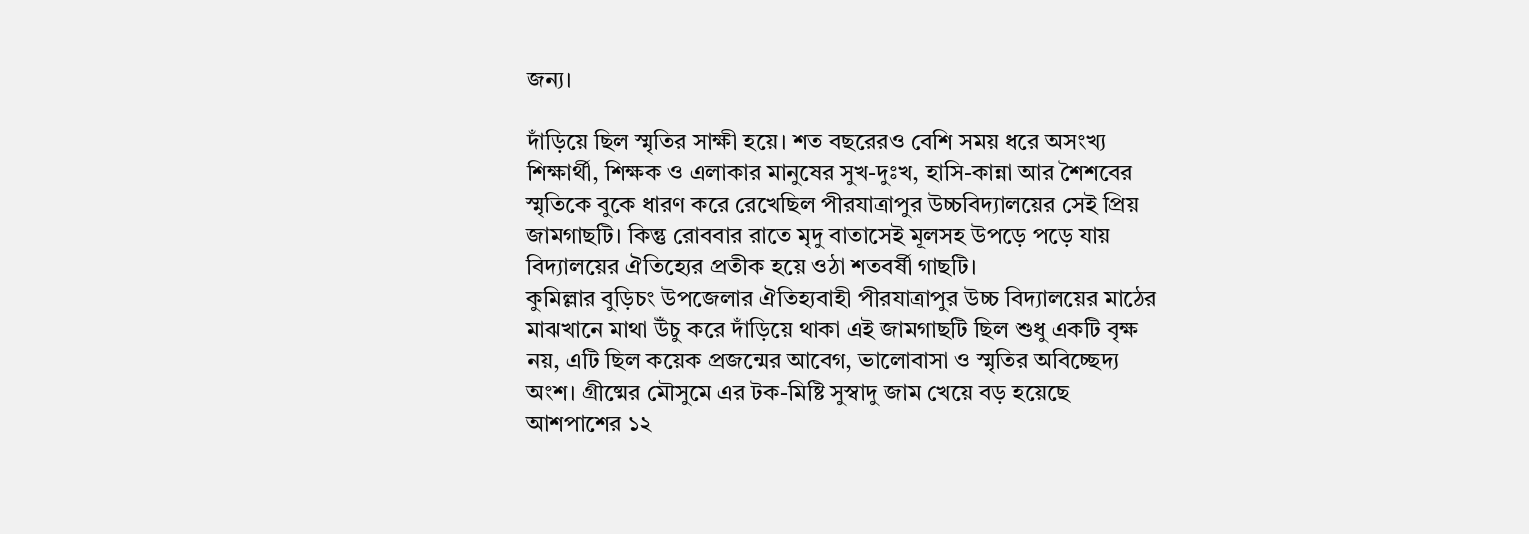জন্য।

দাঁড়িয়ে ছিল স্মৃতির সাক্ষী হয়ে। শত বছরেরও বেশি সময় ধরে অসংখ্য শিক্ষার্থী, শিক্ষক ও এলাকার মানুষের সুখ-দুঃখ, হাসি-কান্না আর শৈশবের স্মৃতিকে বুকে ধারণ করে রেখেছিল পীরযাত্রাপুর উচ্চবিদ্যালয়ের সেই প্রিয় জামগাছটি। কিন্তু রোববার রাতে মৃদু বাতাসেই মূলসহ উপড়ে পড়ে যায় বিদ্যালয়ের ঐতিহ্যের প্রতীক হয়ে ওঠা শতবর্ষী গাছটি।
কুমিল্লার বুড়িচং উপজেলার ঐতিহ্যবাহী পীরযাত্রাপুর উচ্চ বিদ্যালয়ের মাঠের মাঝখানে মাথা উঁচু করে দাঁড়িয়ে থাকা এই জামগাছটি ছিল শুধু একটি বৃক্ষ নয়, এটি ছিল কয়েক প্রজন্মের আবেগ, ভালোবাসা ও স্মৃতির অবিচ্ছেদ্য অংশ। গ্রীষ্মের মৌসুমে এর টক-মিষ্টি সুস্বাদু জাম খেয়ে বড় হয়েছে আশপাশের ১২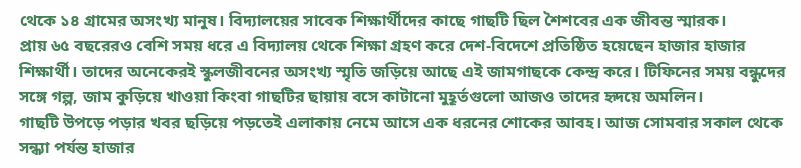থেকে ১৪ গ্রামের অসংখ্য মানুষ। বিদ্যালয়ের সাবেক শিক্ষার্থীদের কাছে গাছটি ছিল শৈশবের এক জীবন্ত স্মারক।
প্রায় ৬৫ বছরেরও বেশি সময় ধরে এ বিদ্যালয় থেকে শিক্ষা গ্রহণ করে দেশ-বিদেশে প্রতিষ্ঠিত হয়েছেন হাজার হাজার শিক্ষার্থী। তাদের অনেকেরই স্কুলজীবনের অসংখ্য স্মৃতি জড়িয়ে আছে এই জামগাছকে কেন্দ্র করে। টিফিনের সময় বন্ধুদের সঙ্গে গল্প, জাম কুড়িয়ে খাওয়া কিংবা গাছটির ছায়ায় বসে কাটানো মুহূর্তগুলো আজও তাদের হৃদয়ে অমলিন।
গাছটি উপড়ে পড়ার খবর ছড়িয়ে পড়তেই এলাকায় নেমে আসে এক ধরনের শোকের আবহ। আজ সোমবার সকাল থেকে সন্ধ্যা পর্যন্ত হাজার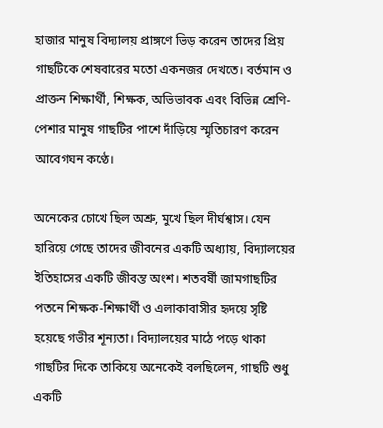হাজার মানুষ বিদ্যালয় প্রাঙ্গণে ভিড় করেন তাদের প্রিয় গাছটিকে শেষবারের মতো একনজর দেখতে। বর্তমান ও প্রাক্তন শিক্ষার্থী, শিক্ষক, অভিভাবক এবং বিভিন্ন শ্রেণি-পেশার মানুষ গাছটির পাশে দাঁড়িয়ে স্মৃতিচারণ করেন আবেগঘন কণ্ঠে।

অনেকের চোখে ছিল অশ্রু, মুখে ছিল দীর্ঘশ্বাস। যেন হারিয়ে গেছে তাদের জীবনের একটি অধ্যায়, বিদ্যালয়ের ইতিহাসের একটি জীবন্ত অংশ। শতবর্ষী জামগাছটির পতনে শিক্ষক-শিক্ষার্থী ও এলাকাবাসীর হৃদয়ে সৃষ্টি হয়েছে গভীর শূন্যতা। বিদ্যালয়ের মাঠে পড়ে থাকা গাছটির দিকে তাকিয়ে অনেকেই বলছিলেন, গাছটি শুধু একটি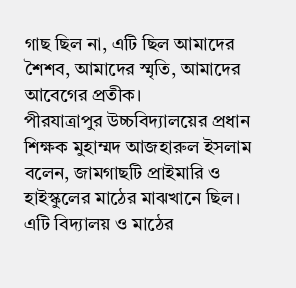গাছ ছিল না, এটি ছিল আমাদের শৈশব, আমাদের স্মৃতি, আমাদের আবেগের প্রতীক।
পীরযাত্রাপুর উচ্চবিদ্যালয়ের প্রধান শিক্ষক মুহাম্মদ আজহারুল ইসলাম বলেন, জামগাছটি প্রাইমারি ও হাইস্কুলের মাঠের মাঝখানে ছিল। এটি বিদ্যালয় ও মাঠের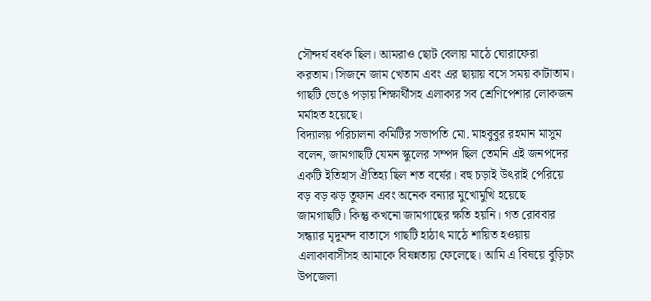সৌন্দর্য বর্ধক ছিল। আমরাও ছোট বেলায় মাঠে ঘোরাফেরা করতাম। সিজনে জাম খেতাম এবং এর ছায়ায় বসে সময় কাটাতাম। গাছটি ভেঙে পড়ায় শিক্ষার্থীসহ এলাকার সব শ্রেণিপেশার লোকজন মর্মাহত হয়েছে।
বিদ্যালয় পরিচালনা কমিটির সভাপতি মো. মাহবুবুর রহমান মাসুম বলেন, জামগাছটি যেমন স্কুলের সম্পদ ছিল তেমনি এই জনপদের একটি ইতিহাস ঐতিহ্য ছিল শত বর্ষের। বহু চড়াই উৎরাই পেরিয়ে বড় বড় ঝড় তুফান এবং অনেক বন্যার মুখোমুখি হয়েছে জামগাছটি। কিন্তু কখনো জামগাছের ক্ষতি হয়নি। গত রোববার সন্ধ্যার মৃদুমন্দ বাতাসে গাছটি হাঠাৎ মাঠে শায়িত হওয়ায় এলাকাবাসীসহ আমাকে বিষন্নতায় ফেলেছে। আমি এ বিষয়ে বুড়িচং উপজেলা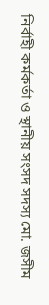নির্বাহী কর্মকর্তা ও স্থানীয় সংসদ সদস্য মো. জসীম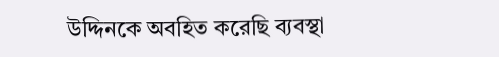উদ্দিনকে অবহিত করেছি ব্যবস্থা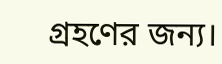গ্রহণের জন্য।